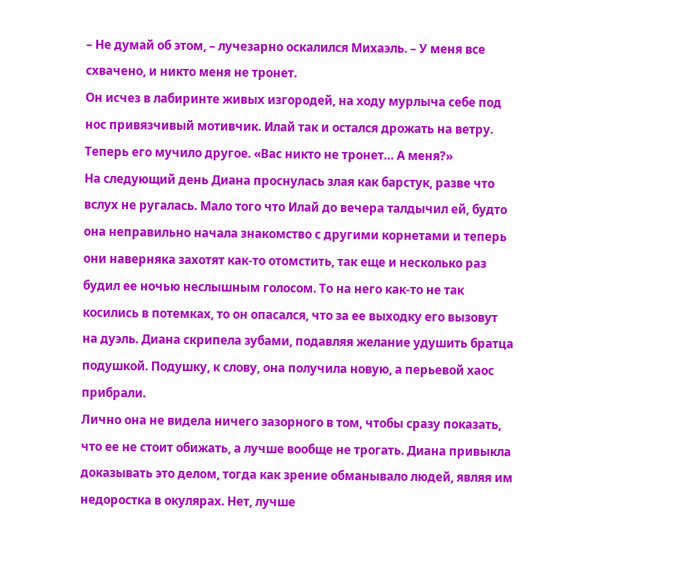– Не думай об этом, – лучезарно оскалился Михаэль. – У меня все схвачено, и никто меня не тронет.
Он исчез в лабиринте живых изгородей, на ходу мурлыча себе под нос привязчивый мотивчик. Илай так и остался дрожать на ветру. Теперь его мучило другое. «Вас никто не тронет… А меня?»
На следующий день Диана проснулась злая как барстук, разве что вслух не ругалась. Мало того что Илай до вечера талдычил ей, будто она неправильно начала знакомство с другими корнетами и теперь они наверняка захотят как-то отомстить, так еще и несколько раз будил ее ночью неслышным голосом. То на него как-то не так косились в потемках, то он опасался, что за ее выходку его вызовут на дуэль. Диана скрипела зубами, подавляя желание удушить братца подушкой. Подушку, к слову, она получила новую, а перьевой хаос прибрали.
Лично она не видела ничего зазорного в том, чтобы сразу показать, что ее не стоит обижать, а лучше вообще не трогать. Диана привыкла доказывать это делом, тогда как зрение обманывало людей, являя им недоростка в окулярах. Нет, лучше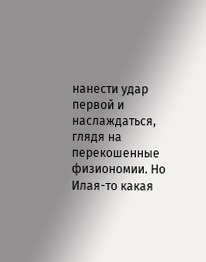нанести удар первой и наслаждаться, глядя на перекошенные физиономии. Но Илая-то какая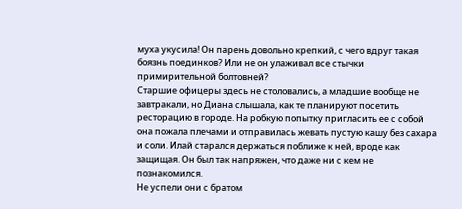муха укусила! Он парень довольно крепкий, с чего вдруг такая боязнь поединков? Или не он улаживал все стычки примирительной болтовней?
Старшие офицеры здесь не столовались, а младшие вообще не завтракали, но Диана слышала, как те планируют посетить ресторацию в городе. На робкую попытку пригласить ее с собой она пожала плечами и отправилась жевать пустую кашу без сахара и соли. Илай старался держаться поближе к ней, вроде как защищая. Он был так напряжен, что даже ни с кем не познакомился.
Не успели они с братом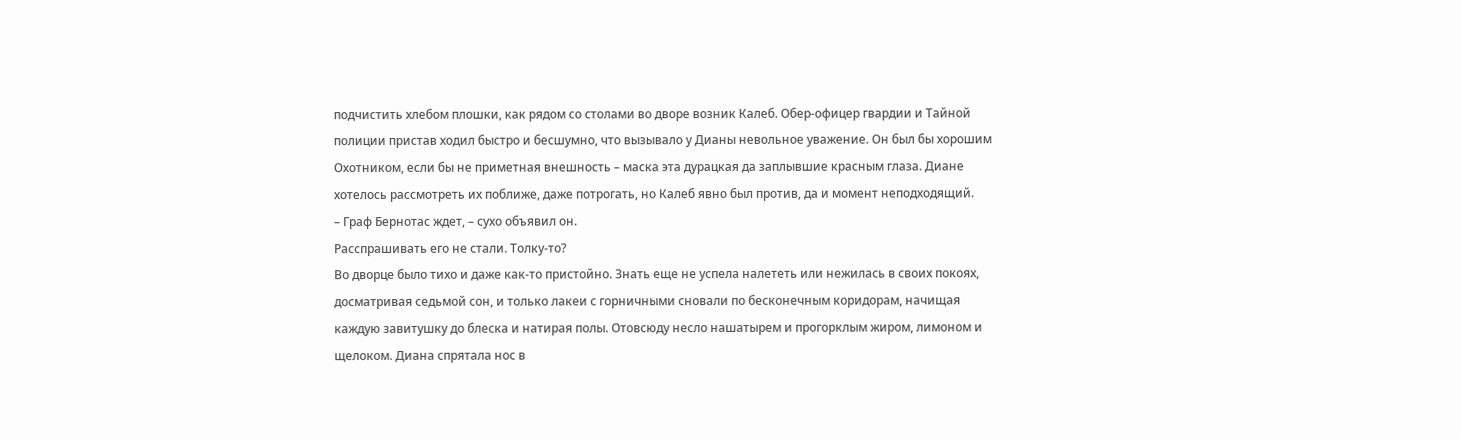подчистить хлебом плошки, как рядом со столами во дворе возник Калеб. Обер-офицер гвардии и Тайной полиции пристав ходил быстро и бесшумно, что вызывало у Дианы невольное уважение. Он был бы хорошим Охотником, если бы не приметная внешность – маска эта дурацкая да заплывшие красным глаза. Диане хотелось рассмотреть их поближе, даже потрогать, но Калеб явно был против, да и момент неподходящий.
– Граф Бернотас ждет, – сухо объявил он.
Расспрашивать его не стали. Толку-то?
Во дворце было тихо и даже как-то пристойно. Знать еще не успела налететь или нежилась в своих покоях, досматривая седьмой сон, и только лакеи с горничными сновали по бесконечным коридорам, начищая каждую завитушку до блеска и натирая полы. Отовсюду несло нашатырем и прогорклым жиром, лимоном и щелоком. Диана спрятала нос в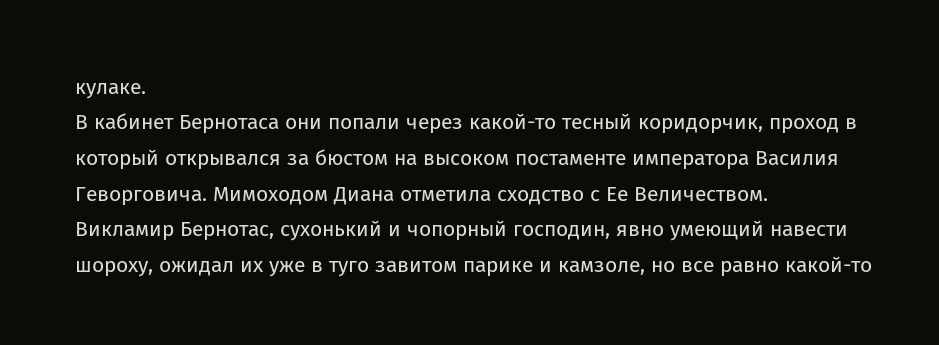кулаке.
В кабинет Бернотаса они попали через какой-то тесный коридорчик, проход в который открывался за бюстом на высоком постаменте императора Василия Геворговича. Мимоходом Диана отметила сходство с Ее Величеством.
Викламир Бернотас, сухонький и чопорный господин, явно умеющий навести шороху, ожидал их уже в туго завитом парике и камзоле, но все равно какой-то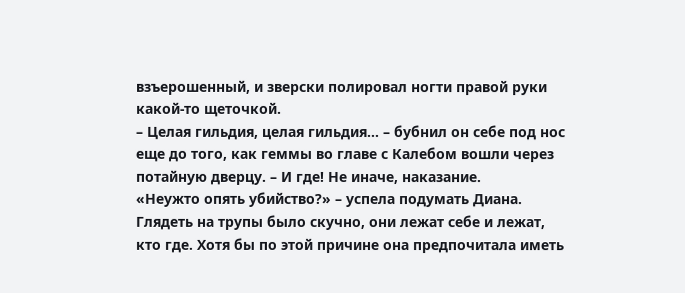взъерошенный, и зверски полировал ногти правой руки какой-то щеточкой.
– Целая гильдия, целая гильдия… – бубнил он себе под нос еще до того, как геммы во главе с Калебом вошли через потайную дверцу. – И где! Не иначе, наказание.
«Неужто опять убийство?» – успела подумать Диана.
Глядеть на трупы было скучно, они лежат себе и лежат, кто где. Хотя бы по этой причине она предпочитала иметь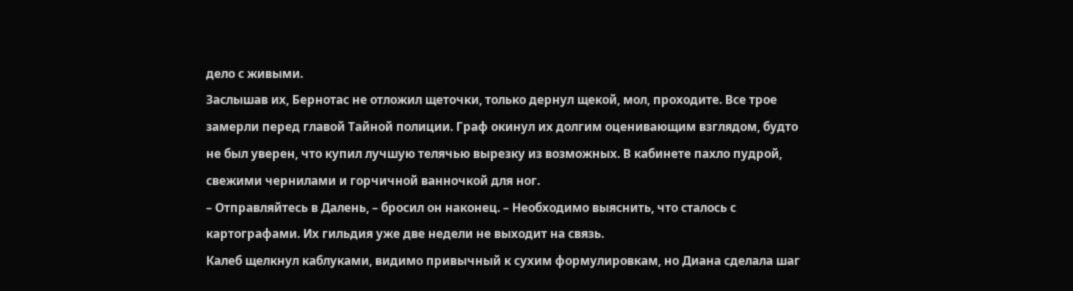дело с живыми.
Заслышав их, Бернотас не отложил щеточки, только дернул щекой, мол, проходите. Все трое замерли перед главой Тайной полиции. Граф окинул их долгим оценивающим взглядом, будто не был уверен, что купил лучшую телячью вырезку из возможных. В кабинете пахло пудрой, свежими чернилами и горчичной ванночкой для ног.
– Отправляйтесь в Далень, – бросил он наконец. – Необходимо выяснить, что сталось с картографами. Их гильдия уже две недели не выходит на связь.
Калеб щелкнул каблуками, видимо привычный к сухим формулировкам, но Диана сделала шаг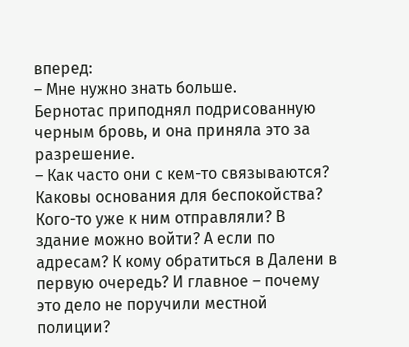вперед:
– Мне нужно знать больше.
Бернотас приподнял подрисованную черным бровь, и она приняла это за разрешение.
– Как часто они с кем-то связываются? Каковы основания для беспокойства? Кого-то уже к ним отправляли? В здание можно войти? А если по адресам? К кому обратиться в Далени в первую очередь? И главное – почему это дело не поручили местной полиции?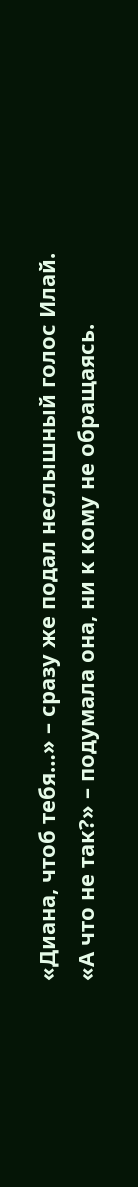«Диана, чтоб тебя…» – сразу же подал неслышный голос Илай.
«А что не так?» – подумала она, ни к кому не обращаясь.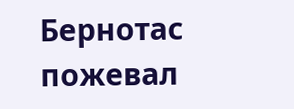Бернотас пожевал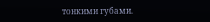тонкими губами.